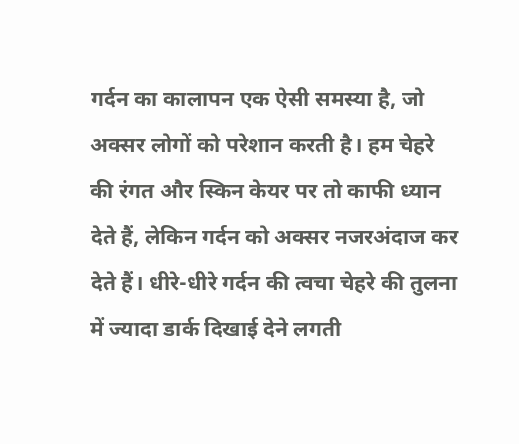गर्दन का कालापन एक ऐसी समस्या है, जो अक्सर लोगों को परेशान करती है। हम चेहरे की रंगत और स्किन केयर पर तो काफी ध्यान देते हैं, लेकिन गर्दन को अक्सर नजरअंदाज कर देते हैं। धीरे-धीरे गर्दन की त्वचा चेहरे की तुलना में ज्यादा डार्क दिखाई देने लगती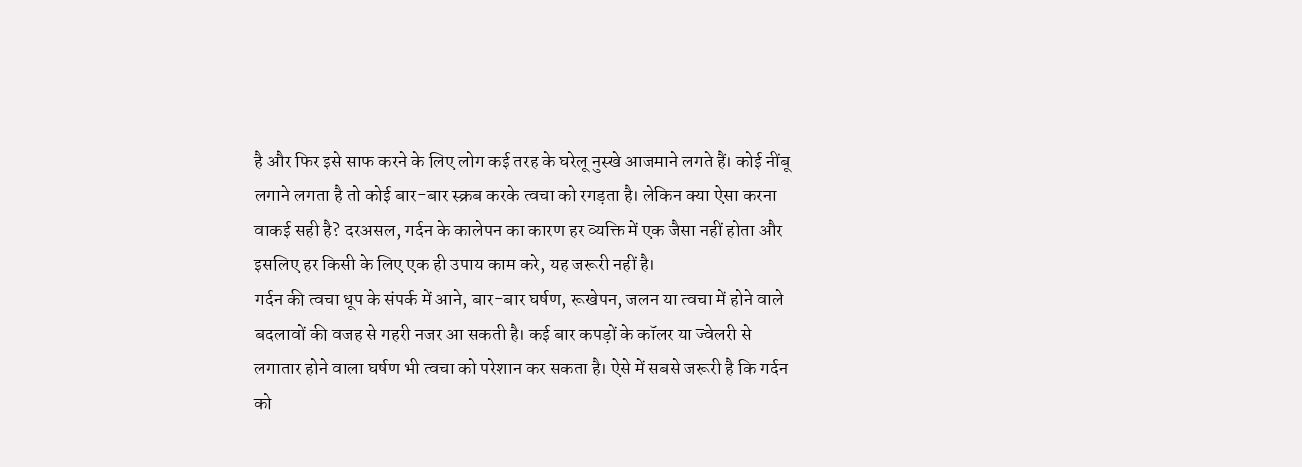है और फिर इसे साफ करने के लिए लोग कई तरह के घरेलू नुस्खे आजमाने लगते हैं। कोई नींबू लगाने लगता है तो कोई बार-बार स्क्रब करके त्वचा को रगड़ता है। लेकिन क्या ऐसा करना वाकई सही है? दरअसल, गर्दन के कालेपन का कारण हर व्यक्ति में एक जैसा नहीं होता और इसलिए हर किसी के लिए एक ही उपाय काम करे, यह जरूरी नहीं है।
गर्दन की त्वचा धूप के संपर्क में आने, बार-बार घर्षण, रूखेपन, जलन या त्वचा में होने वाले बदलावों की वजह से गहरी नजर आ सकती है। कई बार कपड़ों के कॉलर या ज्वेलरी से लगातार होने वाला घर्षण भी त्वचा को परेशान कर सकता है। ऐसे में सबसे जरूरी है कि गर्दन को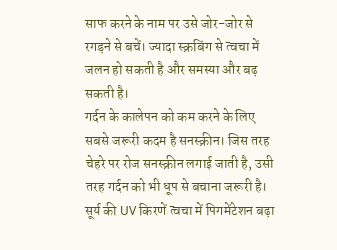साफ करने के नाम पर उसे जोर-जोर से रगड़ने से बचें। ज्यादा स्क्रबिंग से त्वचा में जलन हो सकती है और समस्या और बढ़ सकती है।
गर्दन के कालेपन को कम करने के लिए सबसे जरूरी कदम है सनस्क्रीन। जिस तरह चेहरे पर रोज सनस्क्रीन लगाई जाती है, उसी तरह गर्दन को भी धूप से बचाना जरूरी है। सूर्य की UV किरणें त्वचा में पिगमेंटेशन बढ़ा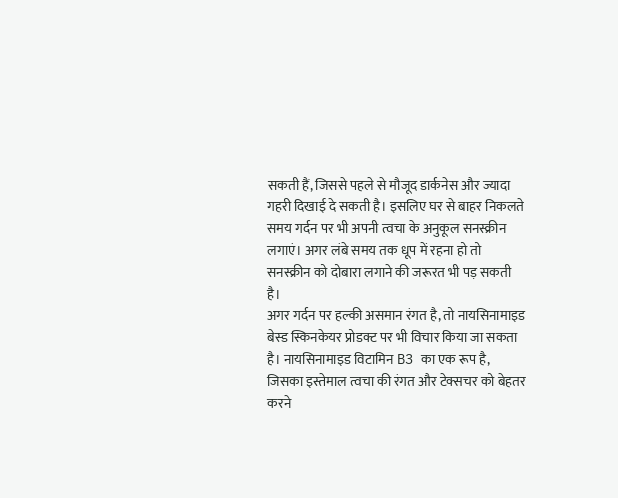सकती हैं, जिससे पहले से मौजूद डार्कनेस और ज्यादा गहरी दिखाई दे सकती है। इसलिए घर से बाहर निकलते समय गर्दन पर भी अपनी त्वचा के अनुकूल सनस्क्रीन लगाएं। अगर लंबे समय तक धूप में रहना हो तो सनस्क्रीन को दोबारा लगाने की जरूरत भी पड़ सकती है।
अगर गर्दन पर हल्की असमान रंगत है, तो नायसिनामाइड बेस्ड स्किनकेयर प्रोडक्ट पर भी विचार किया जा सकता है। नायसिनामाइड विटामिन B3 का एक रूप है, जिसका इस्तेमाल त्वचा की रंगत और टेक्सचर को बेहतर करने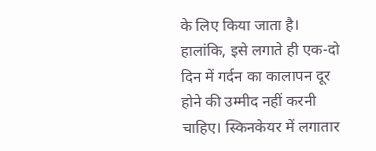के लिए किया जाता है। हालांकि, इसे लगाते ही एक-दो दिन में गर्दन का कालापन दूर होने की उम्मीद नहीं करनी चाहिए। स्किनकेयर में लगातार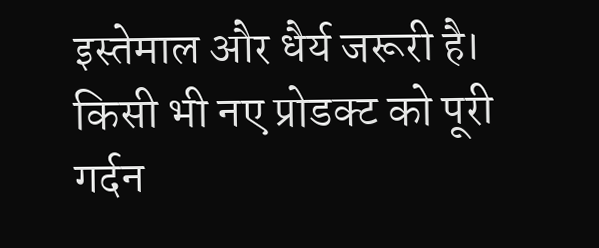इस्तेमाल और धैर्य जरूरी है। किसी भी नए प्रोडक्ट को पूरी गर्दन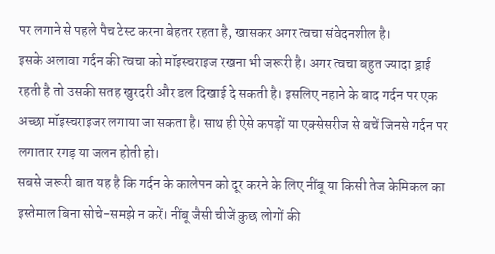पर लगाने से पहले पैच टेस्ट करना बेहतर रहता है, खासकर अगर त्वचा संवेदनशील है।
इसके अलावा गर्दन की त्वचा को मॉइस्चराइज रखना भी जरूरी है। अगर त्वचा बहुत ज्यादा ड्राई रहती है तो उसकी सतह खुरदरी और डल दिखाई दे सकती है। इसलिए नहाने के बाद गर्दन पर एक अच्छा मॉइस्चराइजर लगाया जा सकता है। साथ ही ऐसे कपड़ों या एक्सेसरीज से बचें जिनसे गर्दन पर लगातार रगड़ या जलन होती हो।
सबसे जरूरी बात यह है कि गर्दन के कालेपन को दूर करने के लिए नींबू या किसी तेज केमिकल का इस्तेमाल बिना सोचे-समझे न करें। नींबू जैसी चीजें कुछ लोगों की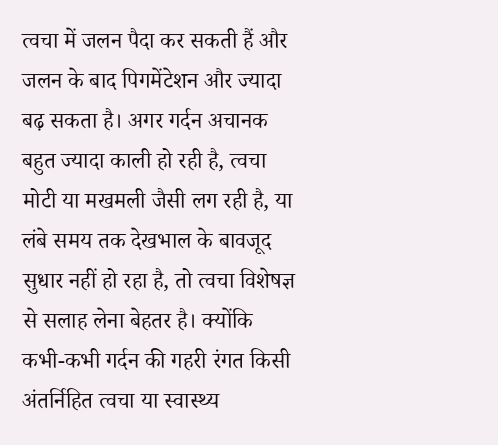त्वचा में जलन पैदा कर सकती हैं और जलन के बाद पिगमेंटेशन और ज्यादा बढ़ सकता है। अगर गर्दन अचानक बहुत ज्यादा काली हो रही है, त्वचा मोटी या मखमली जैसी लग रही है, या लंबे समय तक देखभाल के बावजूद सुधार नहीं हो रहा है, तो त्वचा विशेषज्ञ से सलाह लेना बेहतर है। क्योंकि कभी-कभी गर्दन की गहरी रंगत किसी अंतर्निहित त्वचा या स्वास्थ्य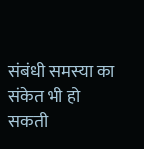संबंधी समस्या का संकेत भी हो सकती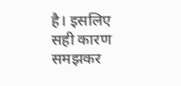है। इसलिए सही कारण समझकर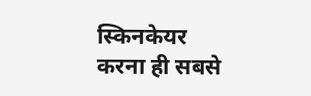स्किनकेयर करना ही सबसे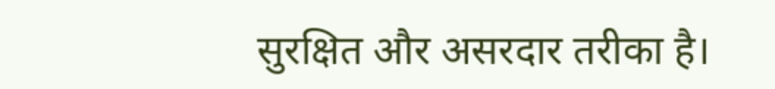सुरक्षित और असरदार तरीका है।